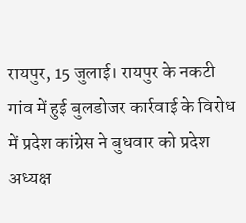रायपुर, 15 जुलाई। रायपुर के नकटी गांव में हुई बुलडोजर कार्रवाई के विरोध में प्रदेश कांग्रेस ने बुधवार को प्रदेश अध्यक्ष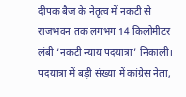दीपक बैज के नेतृत्व में नकटी से राजभवन तक लगभग 14 किलोमीटर लंबी ‘नकटी न्याय पदयात्रा’ निकाली। पदयात्रा में बड़ी संख्या में कांग्रेस नेता,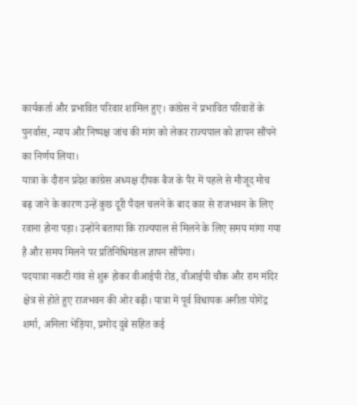कार्यकर्ता और प्रभावित परिवार शामिल हुए। कांग्रेस ने प्रभावित परिवारों के पुनर्वास, न्याय और निष्पक्ष जांच की मांग को लेकर राज्यपाल को ज्ञापन सौंपने का निर्णय लिया।
यात्रा के दौरान प्रदेश कांग्रेस अध्यक्ष दीपक बैज के पैर में पहले से मौजूद मोच बढ़ जाने के कारण उन्हें कुछ दूरी पैदल चलने के बाद कार से राजभवन के लिए रवाना होना पड़ा। उन्होंने बताया कि राज्यपाल से मिलने के लिए समय मांगा गया है और समय मिलने पर प्रतिनिधिमंडल ज्ञापन सौंपेगा।
पदयात्रा नकटी गांव से शुरू होकर वीआईपी रोड, वीआईपी चौक और राम मंदिर क्षेत्र से होते हुए राजभवन की ओर बढ़ी। यात्रा में पूर्व विधायक अनीता योगेंद्र शर्मा, अनिला भेड़िया, प्रमोद दुबे सहित कई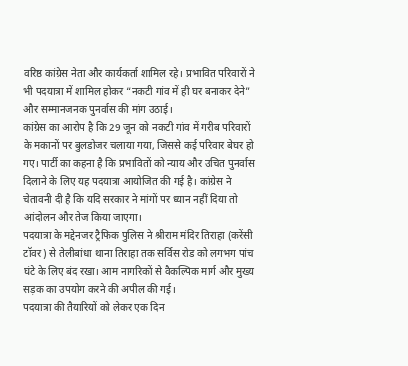वरिष्ठ कांग्रेस नेता और कार्यकर्ता शामिल रहे। प्रभावित परिवारों ने भी पदयात्रा में शामिल होकर “नकटी गांव में ही घर बनाकर देने” और सम्मानजनक पुनर्वास की मांग उठाई।
कांग्रेस का आरोप है कि 29 जून को नकटी गांव में गरीब परिवारों के मकानों पर बुलडोजर चलाया गया, जिससे कई परिवार बेघर हो गए। पार्टी का कहना है कि प्रभावितों को न्याय और उचित पुनर्वास दिलाने के लिए यह पदयात्रा आयोजित की गई है। कांग्रेस ने चेतावनी दी है कि यदि सरकार ने मांगों पर ध्यान नहीं दिया तो आंदोलन और तेज किया जाएगा।
पदयात्रा के मद्देनजर ट्रैफिक पुलिस ने श्रीराम मंदिर तिराहा (करेंसी टॉवर) से तेलीबांधा थाना तिराहा तक सर्विस रोड को लगभग पांच घंटे के लिए बंद रखा। आम नागरिकों से वैकल्पिक मार्ग और मुख्य सड़क का उपयोग करने की अपील की गई।
पदयात्रा की तैयारियों को लेकर एक दिन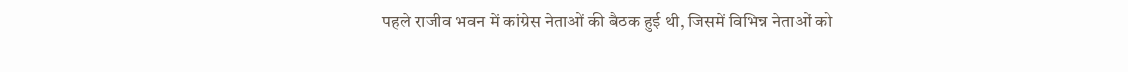पहले राजीव भवन में कांग्रेस नेताओं की बैठक हुई थी, जिसमें विभिन्न नेताओं को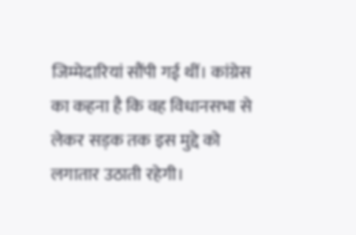जिम्मेदारियां सौंपी गई थीं। कांग्रेस का कहना है कि वह विधानसभा से लेकर सड़क तक इस मुद्दे को लगातार उठाती रहेगी।